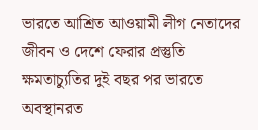ভারতে আশ্রিত আওয়ামী লীগ নেতাদের জীবন ও দেশে ফেরার প্রস্তুতি
ক্ষমতাচ্যুতির দুই বছর পর ভারতে অবস্থানরত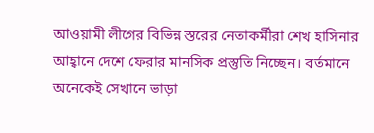আওয়ামী লীগের বিভিন্ন স্তরের নেতাকর্মীরা শেখ হাসিনার আহ্বানে দেশে ফেরার মানসিক প্রস্তুতি নিচ্ছেন। বর্তমানে অনেকেই সেখানে ভাড়া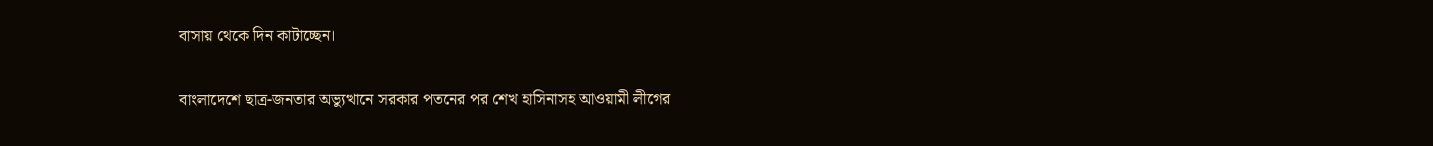বাসায় থেকে দিন কাটাচ্ছেন।

বাংলাদেশে ছাত্র-জনতার অভ্যুত্থানে সরকার পতনের পর শেখ হাসিনাসহ আওয়ামী লীগের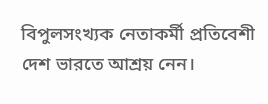বিপুলসংখ্যক নেতাকর্মী প্রতিবেশী দেশ ভারতে আশ্রয় নেন।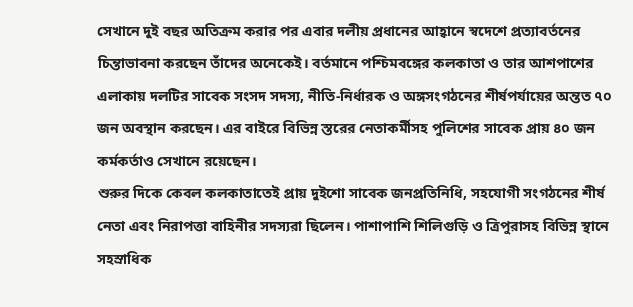সেখানে দুই বছর অতিক্রম করার পর এবার দলীয় প্রধানের আহ্বানে স্বদেশে প্রত্যাবর্তনের চিন্তাভাবনা করছেন তাঁদের অনেকেই। বর্তমানে পশ্চিমবঙ্গের কলকাতা ও তার আশপাশের এলাকায় দলটির সাবেক সংসদ সদস্য, নীতি-নির্ধারক ও অঙ্গসংগঠনের শীর্ষপর্যায়ের অন্তত ৭০ জন অবস্থান করছেন। এর বাইরে বিভিন্ন স্তরের নেতাকর্মীসহ পুলিশের সাবেক প্রায় ৪০ জন কর্মকর্তাও সেখানে রয়েছেন।
শুরুর দিকে কেবল কলকাতাতেই প্রায় দুইশো সাবেক জনপ্রতিনিধি, সহযোগী সংগঠনের শীর্ষ নেতা এবং নিরাপত্তা বাহিনীর সদস্যরা ছিলেন। পাশাপাশি শিলিগুড়ি ও ত্রিপুরাসহ বিভিন্ন স্থানে সহস্রাধিক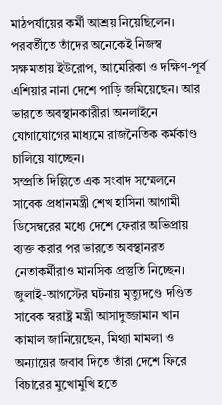মাঠপর্যায়ের কর্মী আশ্রয় নিয়েছিলেন। পরবর্তীতে তাঁদের অনেকেই নিজস্ব সক্ষমতায় ইউরোপ, আমেরিকা ও দক্ষিণ-পূর্ব এশিয়ার নানা দেশে পাড়ি জমিয়েছেন। আর ভারতে অবস্থানকারীরা অনলাইনে যোগাযোগের মাধ্যমে রাজনৈতিক কর্মকাণ্ড চালিয়ে যাচ্ছেন।
সম্প্রতি দিল্লিতে এক সংবাদ সম্মেলনে সাবেক প্রধানমন্ত্রী শেখ হাসিনা আগামী ডিসেম্বরের মধ্যে দেশে ফেরার অভিপ্রায় ব্যক্ত করার পর ভারতে অবস্থানরত নেতাকর্মীরাও মানসিক প্রস্তুতি নিচ্ছেন। জুলাই-আগস্টের ঘটনায় মৃত্যুদণ্ডে দণ্ডিত সাবেক স্বরাষ্ট্র মন্ত্রী আসাদুজ্জামান খান কামাল জানিয়েছেন, মিথ্যা মামলা ও অন্যায়ের জবাব দিতে তাঁরা দেশে ফিরে বিচারের মুখোমুখি হতে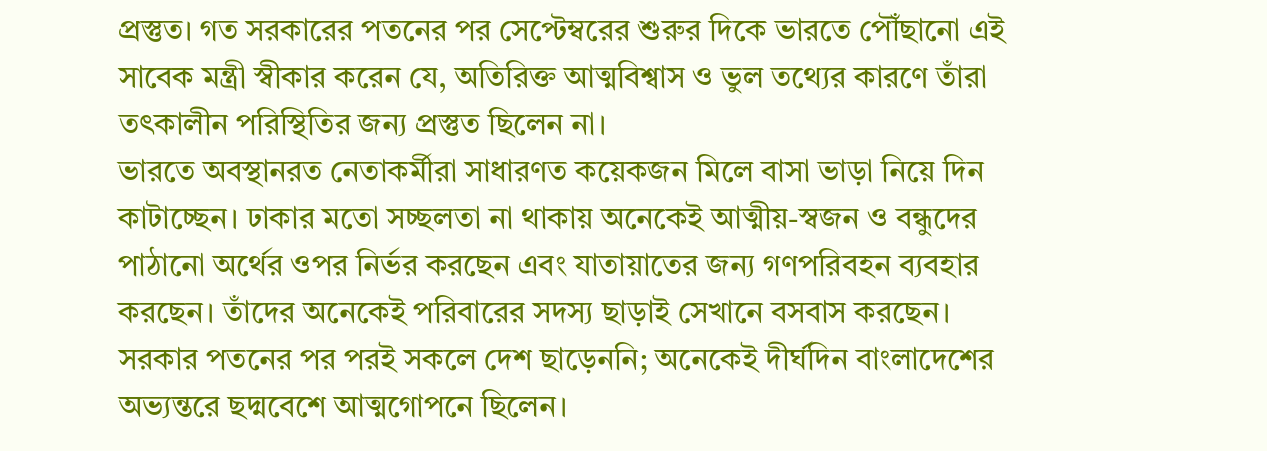প্রস্তুত। গত সরকারের পতনের পর সেপ্টেম্বরের শুরুর দিকে ভারতে পৌঁছানো এই সাবেক মন্ত্রী স্বীকার করেন যে, অতিরিক্ত আত্মবিশ্বাস ও ভুল তথ্যের কারণে তাঁরা তৎকালীন পরিস্থিতির জন্য প্রস্তুত ছিলেন না।
ভারতে অবস্থানরত নেতাকর্মীরা সাধারণত কয়েকজন মিলে বাসা ভাড়া নিয়ে দিন কাটাচ্ছেন। ঢাকার মতো সচ্ছলতা না থাকায় অনেকেই আত্মীয়-স্বজন ও বন্ধুদের পাঠানো অর্থের ওপর নির্ভর করছেন এবং যাতায়াতের জন্য গণপরিবহন ব্যবহার করছেন। তাঁদের অনেকেই পরিবারের সদস্য ছাড়াই সেখানে বসবাস করছেন।
সরকার পতনের পর পরই সকলে দেশ ছাড়েননি; অনেকেই দীর্ঘদিন বাংলাদেশের অভ্যন্তরে ছদ্মবেশে আত্মগোপনে ছিলেন।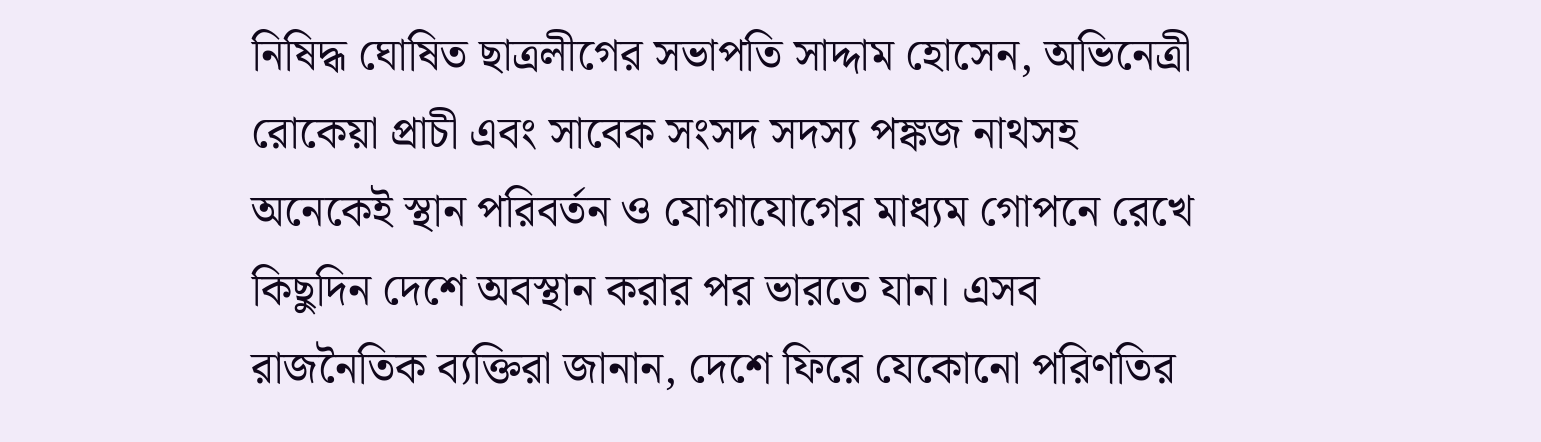নিষিদ্ধ ঘোষিত ছাত্রলীগের সভাপতি সাদ্দাম হোসেন, অভিনেত্রী রোকেয়া প্রাচী এবং সাবেক সংসদ সদস্য পঙ্কজ নাথসহ অনেকেই স্থান পরিবর্তন ও যোগাযোগের মাধ্যম গোপনে রেখে কিছুদিন দেশে অবস্থান করার পর ভারতে যান। এসব রাজনৈতিক ব্যক্তিরা জানান, দেশে ফিরে যেকোনো পরিণতির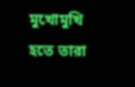মুখোমুখি হতে তারা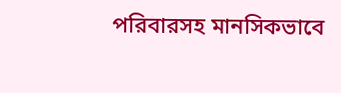পরিবারসহ মানসিকভাবে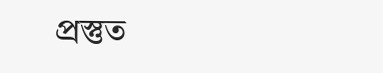প্রস্তুত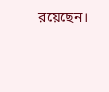রয়েছেন।